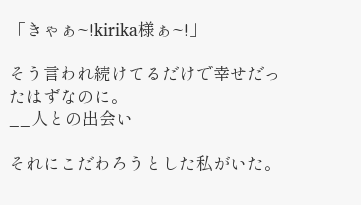「きゃぁ~!kirika様ぁ~!」

そう言われ続けてるだけで幸せだったはずなのに。
__人との出会い

それにこだわろうとした私がいた。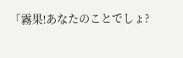「霧果!あなたのことでしょ?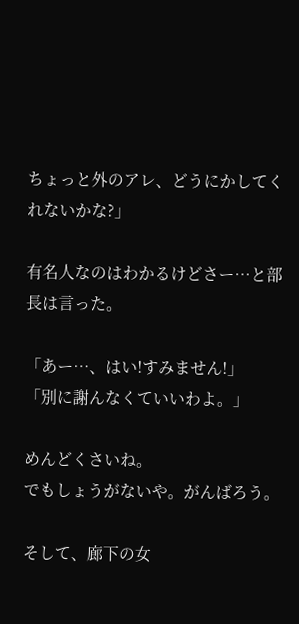ちょっと外のアレ、どうにかしてくれないかな?」

有名人なのはわかるけどさー…と部長は言った。

「あー…、はい!すみません!」
「別に謝んなくていいわよ。」

めんどくさいね。
でもしょうがないや。がんばろう。

そして、廊下の女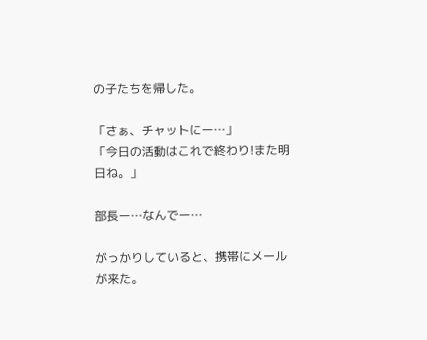の子たちを帰した。

「さぁ、チャットにー…」
「今日の活動はこれで終わり!また明日ね。」

部長ー…なんでー…

がっかりしていると、携帯にメールが来た。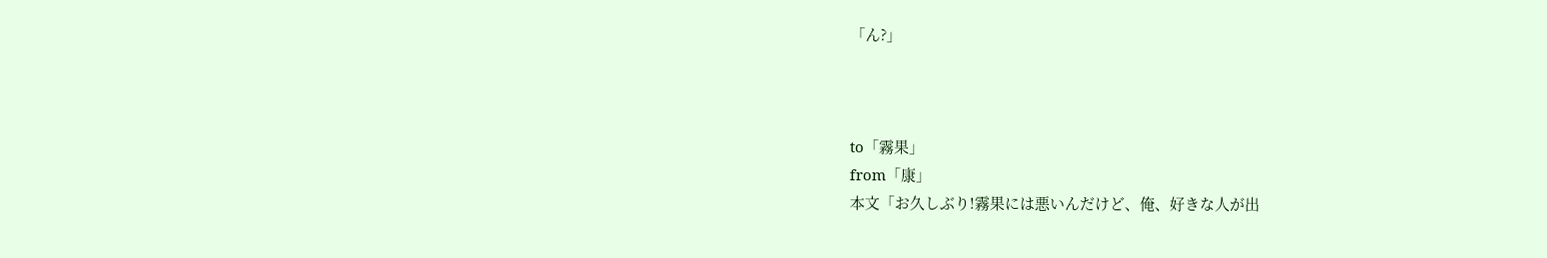「ん?」



to「霧果」
from「康」
本文「お久しぶり!霧果には悪いんだけど、俺、好きな人が出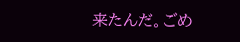来たんだ。ごめ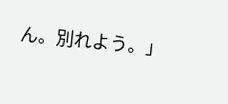ん。別れよう。」